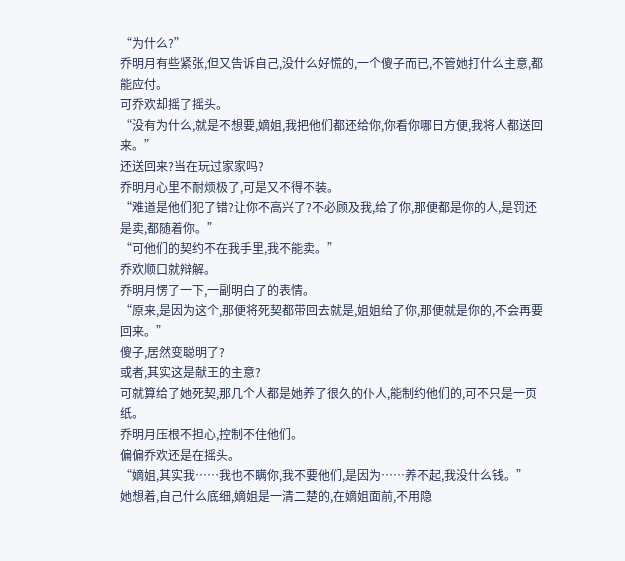“为什么?”
乔明月有些紧张,但又告诉自己,没什么好慌的,一个傻子而已,不管她打什么主意,都能应付。
可乔欢却摇了摇头。
“没有为什么,就是不想要,嫡姐,我把他们都还给你,你看你哪日方便,我将人都送回来。”
还送回来?当在玩过家家吗?
乔明月心里不耐烦极了,可是又不得不装。
“难道是他们犯了错?让你不高兴了?不必顾及我,给了你,那便都是你的人,是罚还是卖,都随着你。”
“可他们的契约不在我手里,我不能卖。”
乔欢顺口就辩解。
乔明月愣了一下,一副明白了的表情。
“原来,是因为这个,那便将死契都带回去就是,姐姐给了你,那便就是你的,不会再要回来。”
傻子,居然变聪明了?
或者,其实这是献王的主意?
可就算给了她死契,那几个人都是她养了很久的仆人,能制约他们的,可不只是一页纸。
乔明月压根不担心,控制不住他们。
偏偏乔欢还是在摇头。
“嫡姐,其实我……我也不瞒你,我不要他们,是因为……养不起,我没什么钱。”
她想着,自己什么底细,嫡姐是一清二楚的,在嫡姐面前,不用隐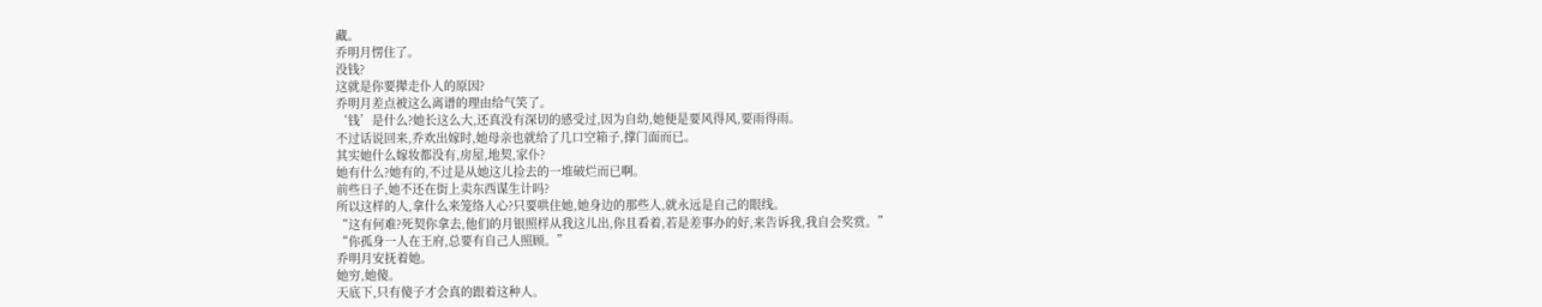藏。
乔明月愣住了。
没钱?
这就是你要撵走仆人的原因?
乔明月差点被这么离谱的理由给气笑了。
‘钱’是什么?她长这么大,还真没有深切的感受过,因为自幼,她便是要风得风,要雨得雨。
不过话说回来,乔欢出嫁时,她母亲也就给了几口空箱子,撑门面而已。
其实她什么嫁妆都没有,房屋,地契,家仆?
她有什么?她有的,不过是从她这儿捡去的一堆破烂而已啊。
前些日子,她不还在街上卖东西谋生计吗?
所以这样的人,拿什么来笼络人心?只要哄住她,她身边的那些人,就永远是自己的眼线。
“这有何难?死契你拿去,他们的月银照样从我这儿出,你且看着,若是差事办的好,来告诉我,我自会奖赏。”
“你孤身一人在王府,总要有自己人照顾。”
乔明月安抚着她。
她穷,她傻。
天底下,只有傻子才会真的跟着这种人。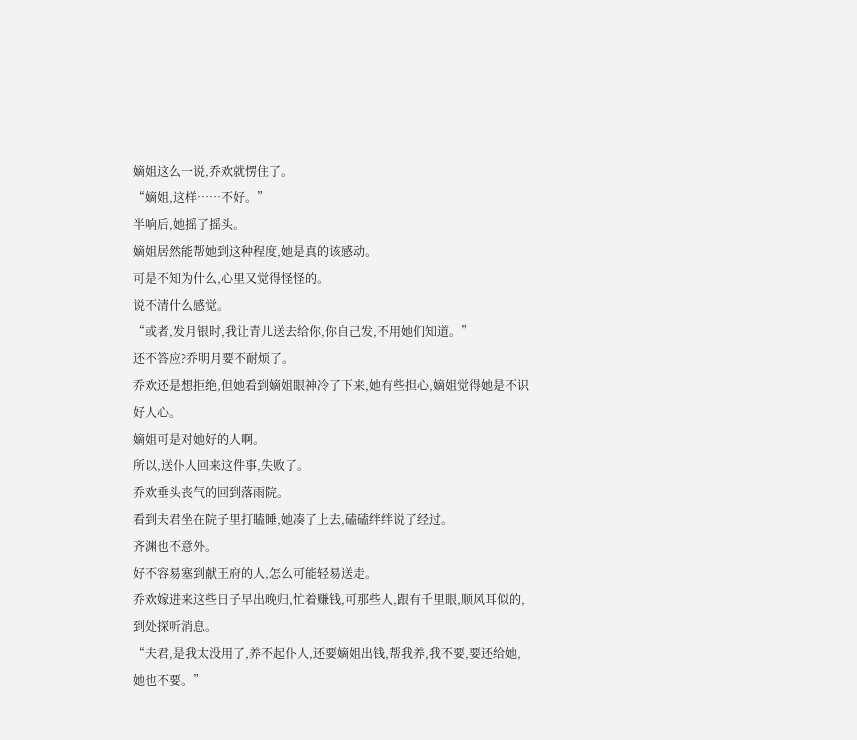嫡姐这么一说,乔欢就愣住了。
“嫡姐,这样……不好。”
半响后,她摇了摇头。
嫡姐居然能帮她到这种程度,她是真的该感动。
可是不知为什么,心里又觉得怪怪的。
说不清什么感觉。
“或者,发月银时,我让青儿送去给你,你自己发,不用她们知道。”
还不答应?乔明月要不耐烦了。
乔欢还是想拒绝,但她看到嫡姐眼神冷了下来,她有些担心,嫡姐觉得她是不识好人心。
嫡姐可是对她好的人啊。
所以,送仆人回来这件事,失败了。
乔欢垂头丧气的回到落雨院。
看到夫君坐在院子里打瞌睡,她凑了上去,磕磕绊绊说了经过。
齐渊也不意外。
好不容易塞到献王府的人,怎么可能轻易送走。
乔欢嫁进来这些日子早出晚归,忙着赚钱,可那些人,跟有千里眼,顺风耳似的,到处探听消息。
“夫君,是我太没用了,养不起仆人,还要嫡姐出钱,帮我养,我不要,要还给她,她也不要。”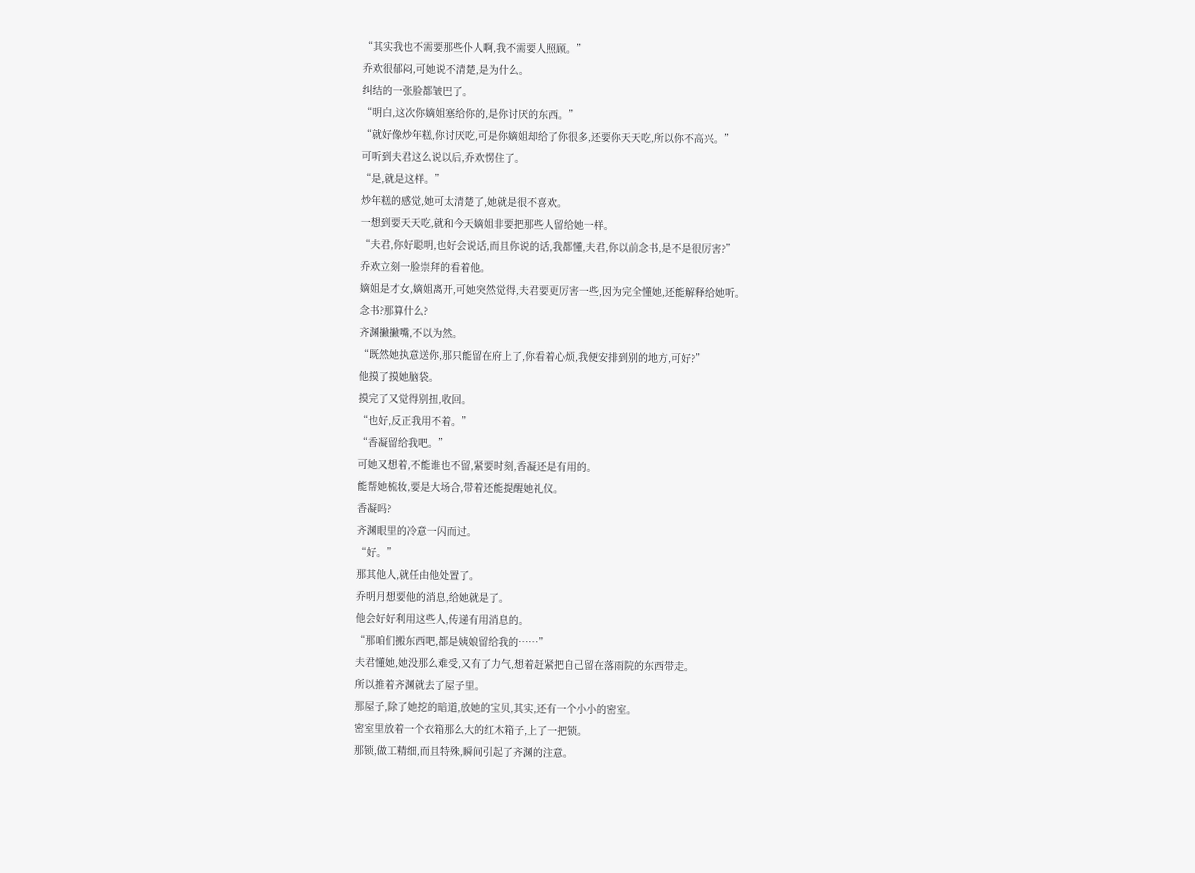“其实我也不需要那些仆人啊,我不需要人照顾。”
乔欢很郁闷,可她说不清楚,是为什么。
纠结的一张脸都皱巴了。
“明白,这次你嫡姐塞给你的,是你讨厌的东西。”
“就好像炒年糕,你讨厌吃,可是你嫡姐却给了你很多,还要你天天吃,所以你不高兴。”
可听到夫君这么说以后,乔欢愣住了。
“是,就是这样。”
炒年糕的感觉,她可太清楚了,她就是很不喜欢。
一想到要天天吃,就和今天嫡姐非要把那些人留给她一样。
“夫君,你好聪明,也好会说话,而且你说的话,我都懂,夫君,你以前念书,是不是很厉害?”
乔欢立刻一脸崇拜的看着他。
嫡姐是才女,嫡姐离开,可她突然觉得,夫君要更厉害一些,因为完全懂她,还能解释给她听。
念书?那算什么?
齐渊撇撇嘴,不以为然。
“既然她执意送你,那只能留在府上了,你看着心烦,我便安排到别的地方,可好?”
他摸了摸她脑袋。
摸完了又觉得别扭,收回。
“也好,反正我用不着。”
“香凝留给我吧。”
可她又想着,不能谁也不留,紧要时刻,香凝还是有用的。
能帮她梳妆,要是大场合,带着还能提醒她礼仪。
香凝吗?
齐渊眼里的冷意一闪而过。
“好。”
那其他人,就任由他处置了。
乔明月想要他的消息,给她就是了。
他会好好利用这些人,传递有用消息的。
“那咱们搬东西吧,都是姨娘留给我的……”
夫君懂她,她没那么难受,又有了力气,想着赶紧把自己留在落雨院的东西带走。
所以推着齐渊就去了屋子里。
那屋子,除了她挖的暗道,放她的宝贝,其实,还有一个小小的密室。
密室里放着一个衣箱那么大的红木箱子,上了一把锁。
那锁,做工精细,而且特殊,瞬间引起了齐渊的注意。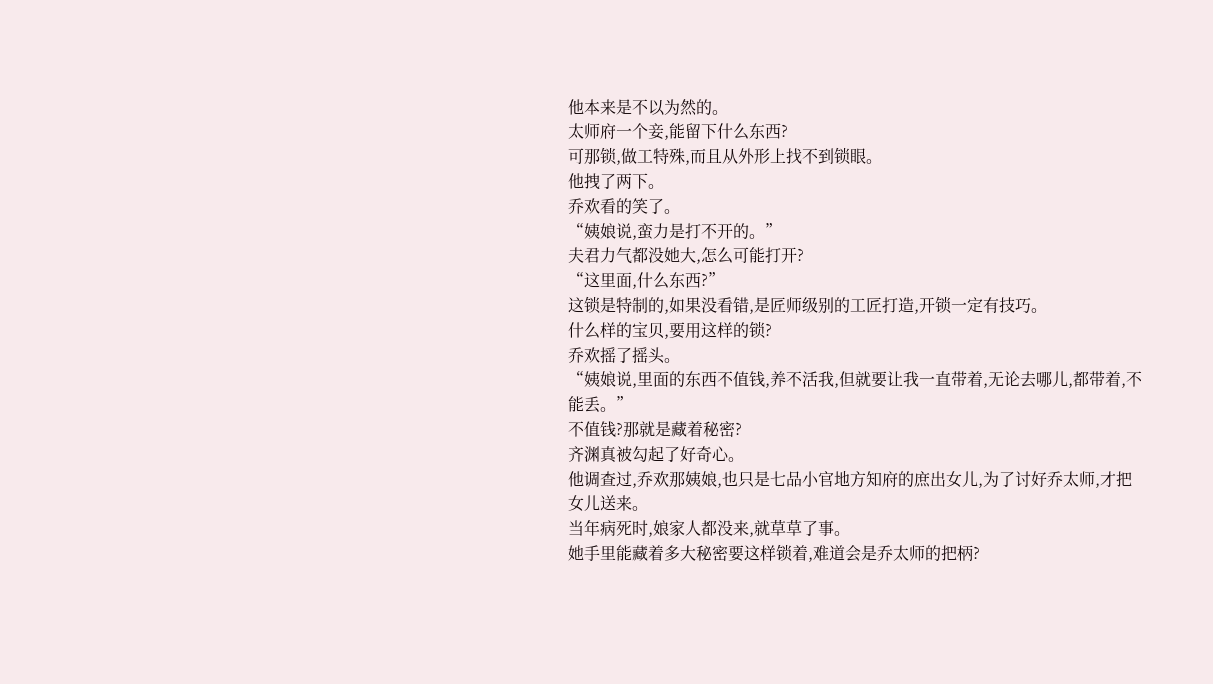他本来是不以为然的。
太师府一个妾,能留下什么东西?
可那锁,做工特殊,而且从外形上找不到锁眼。
他拽了两下。
乔欢看的笑了。
“姨娘说,蛮力是打不开的。”
夫君力气都没她大,怎么可能打开?
“这里面,什么东西?”
这锁是特制的,如果没看错,是匠师级别的工匠打造,开锁一定有技巧。
什么样的宝贝,要用这样的锁?
乔欢摇了摇头。
“姨娘说,里面的东西不值钱,养不活我,但就要让我一直带着,无论去哪儿,都带着,不能丢。”
不值钱?那就是藏着秘密?
齐渊真被勾起了好奇心。
他调查过,乔欢那姨娘,也只是七品小官地方知府的庶出女儿,为了讨好乔太师,才把女儿送来。
当年病死时,娘家人都没来,就草草了事。
她手里能藏着多大秘密要这样锁着,难道会是乔太师的把柄?